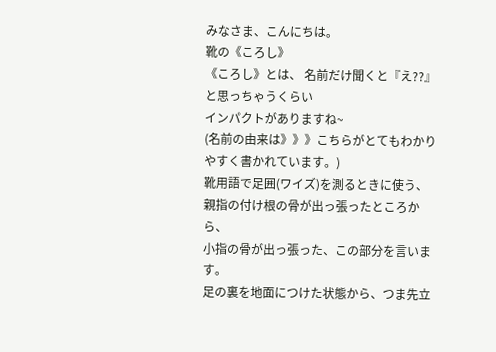みなさま、こんにちは。
靴の《ころし》
《ころし》とは、 名前だけ聞くと『え??』 と思っちゃうくらい
インパクトがありますね~
(名前の由来は》》》こちらがとてもわかりやすく書かれています。)
靴用語で足囲(ワイズ)を測るときに使う、
親指の付け根の骨が出っ張ったところから、
小指の骨が出っ張った、この部分を言います。
足の裏を地面につけた状態から、つま先立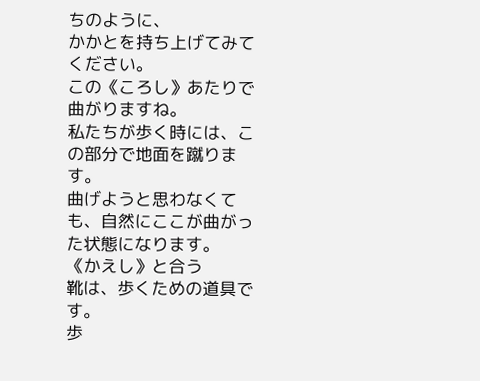ちのように、
かかとを持ち上げてみてください。
この《ころし》あたりで曲がりますね。
私たちが歩く時には、この部分で地面を蹴ります。
曲げようと思わなくても、自然にここが曲がった状態になります。
《かえし》と合う
靴は、歩くための道具です。
歩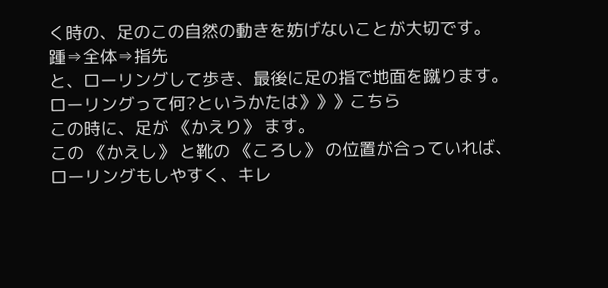く時の、足のこの自然の動きを妨げないことが大切です。
踵⇒全体⇒指先
と、ローリングして歩き、最後に足の指で地面を蹴ります。
ローリングって何?というかたは》》》こちら
この時に、足が 《かえり》 ます。
この 《かえし》 と靴の 《ころし》 の位置が合っていれば、
ローリングもしやすく、キレ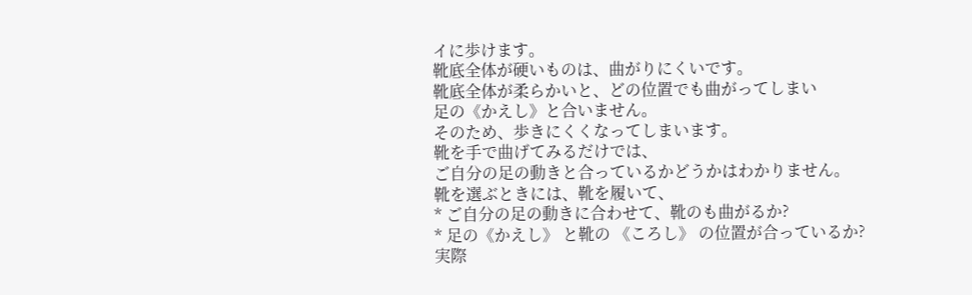イに歩けます。
靴底全体が硬いものは、曲がりにくいです。
靴底全体が柔らかいと、どの位置でも曲がってしまい
足の《かえし》と合いません。
そのため、歩きにくくなってしまいます。
靴を手で曲げてみるだけでは、
ご自分の足の動きと合っているかどうかはわかりません。
靴を選ぶときには、靴を履いて、
* ご自分の足の動きに合わせて、靴のも曲がるか?
* 足の《かえし》 と靴の 《ころし》 の位置が合っているか?
実際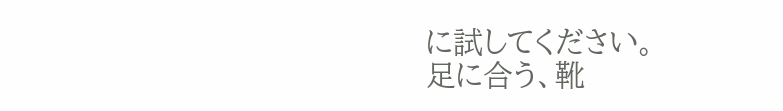に試してください。
足に合う、靴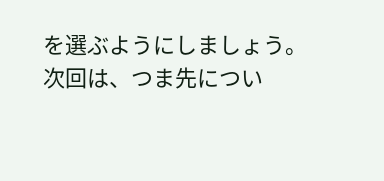を選ぶようにしましょう。
次回は、つま先につい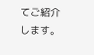てご紹介します。